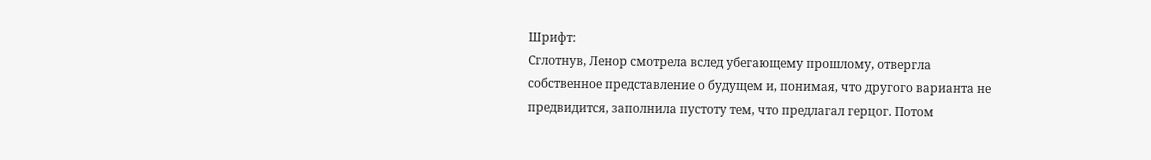Шрифт:
Сглотнув, Ленор смотрела вслед убегающему прошлому, отвергла собственное представление о будущем и, понимая, что другого варианта не предвидится, заполнила пустоту тем, что предлагал герцог. Потом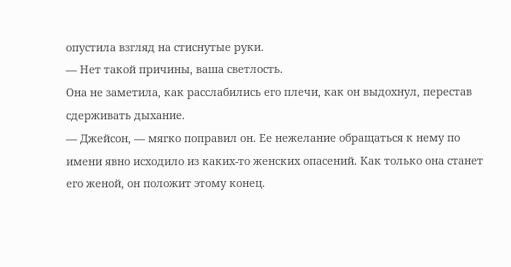опустила взгляд на стиснутые руки.
— Нет такой причины, ваша светлость.
Она не заметила, как расслабились его плечи, как он выдохнул, перестав сдерживать дыхание.
— Джейсон, — мягко поправил он. Ее нежелание обращаться к нему по имени явно исходило из каких-то женских опасений. Как только она станет его женой, он положит этому конец.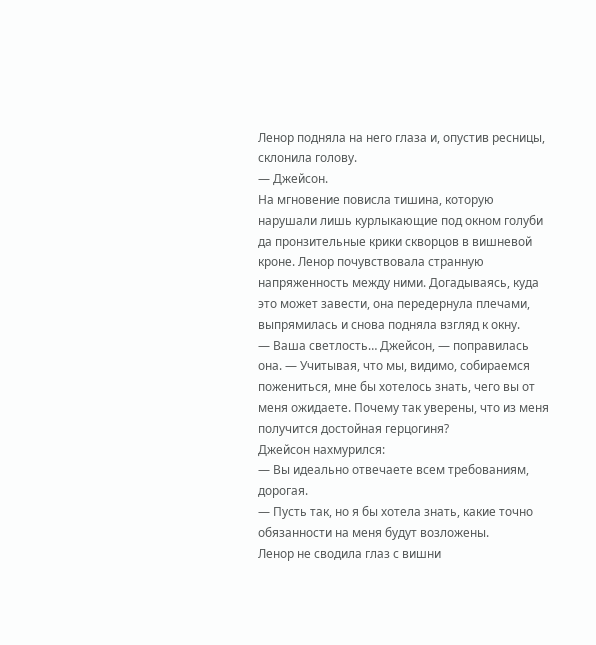Ленор подняла на него глаза и, опустив ресницы, склонила голову.
— Джейсон.
На мгновение повисла тишина, которую нарушали лишь курлыкающие под окном голуби да пронзительные крики скворцов в вишневой кроне. Ленор почувствовала странную напряженность между ними. Догадываясь, куда это может завести, она передернула плечами, выпрямилась и снова подняла взгляд к окну.
— Ваша светлость… Джейсон, — поправилась она. — Учитывая, что мы, видимо, собираемся пожениться, мне бы хотелось знать, чего вы от меня ожидаете. Почему так уверены, что из меня получится достойная герцогиня?
Джейсон нахмурился:
— Вы идеально отвечаете всем требованиям, дорогая.
— Пусть так, но я бы хотела знать, какие точно обязанности на меня будут возложены.
Ленор не сводила глаз с вишни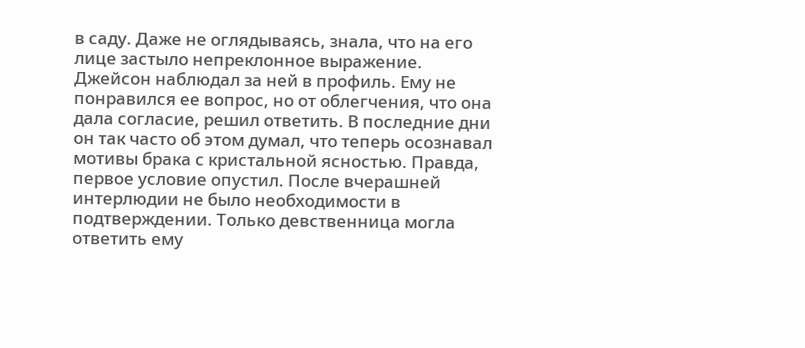в саду. Даже не оглядываясь, знала, что на его лице застыло непреклонное выражение.
Джейсон наблюдал за ней в профиль. Ему не понравился ее вопрос, но от облегчения, что она дала согласие, решил ответить. В последние дни он так часто об этом думал, что теперь осознавал мотивы брака с кристальной ясностью. Правда, первое условие опустил. После вчерашней интерлюдии не было необходимости в подтверждении. Только девственница могла ответить ему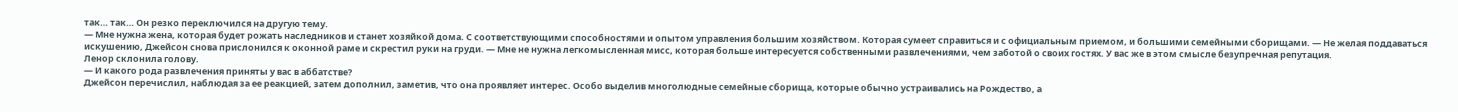так… так… Он резко переключился на другую тему.
— Мне нужна жена, которая будет рожать наследников и станет хозяйкой дома. С соответствующими способностями и опытом управления большим хозяйством. Которая сумеет справиться и с официальным приемом, и большими семейными сборищами. — Не желая поддаваться искушению, Джейсон снова прислонился к оконной раме и скрестил руки на груди. — Мне не нужна легкомысленная мисс, которая больше интересуется собственными развлечениями, чем заботой о своих гостях. У вас же в этом смысле безупречная репутация.
Ленор склонила голову.
— И какого рода развлечения приняты у вас в аббатстве?
Джейсон перечислил, наблюдая за ее реакцией, затем дополнил, заметив, что она проявляет интерес. Особо выделив многолюдные семейные сборища, которые обычно устраивались на Рождество, а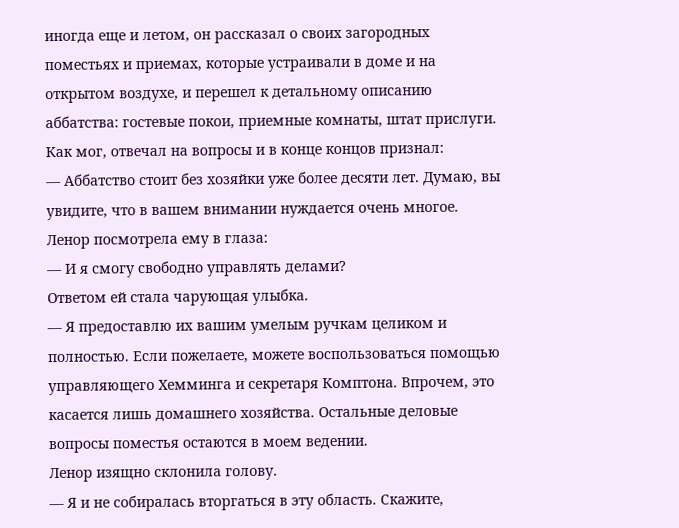иногда еще и летом, он рассказал о своих загородных поместьях и приемах, которые устраивали в доме и на открытом воздухе, и перешел к детальному описанию аббатства: гостевые покои, приемные комнаты, штат прислуги. Как мог, отвечал на вопросы и в конце концов признал:
— Аббатство стоит без хозяйки уже более десяти лет. Думаю, вы увидите, что в вашем внимании нуждается очень многое.
Ленор посмотрела ему в глаза:
— И я смогу свободно управлять делами?
Ответом ей стала чарующая улыбка.
— Я предоставлю их вашим умелым ручкам целиком и полностью. Если пожелаете, можете воспользоваться помощью управляющего Хемминга и секретаря Комптона. Впрочем, это касается лишь домашнего хозяйства. Остальные деловые вопросы поместья остаются в моем ведении.
Ленор изящно склонила голову.
— Я и не собиралась вторгаться в эту область. Скажите,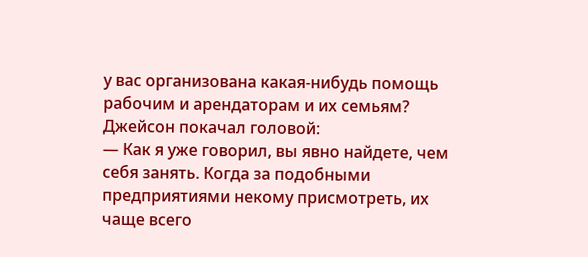у вас организована какая-нибудь помощь рабочим и арендаторам и их семьям?
Джейсон покачал головой:
— Как я уже говорил, вы явно найдете, чем себя занять. Когда за подобными предприятиями некому присмотреть, их чаще всего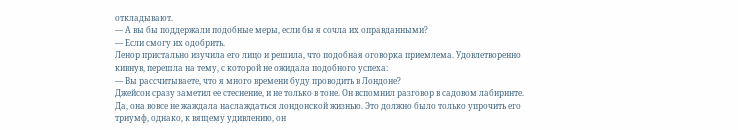откладывают.
— А вы бы поддержали подобные меры, если бы я сочла их оправданными?
— Если смогу их одобрить.
Ленор пристально изучила его лицо и решила, что подобная оговорка приемлема. Удовлетворенно кивнув, перешла на тему, с которой не ожидала подобного успеха:
— Вы рассчитываете, что я много времени буду проводить в Лондоне?
Джейсон сразу заметил ее стеснение, и не только в тоне. Он вспомнил разговор в садовом лабиринте. Да, она вовсе не жаждала наслаждаться лондонской жизнью. Это должно было только упрочить его триумф, однако, к вящему удивлению, он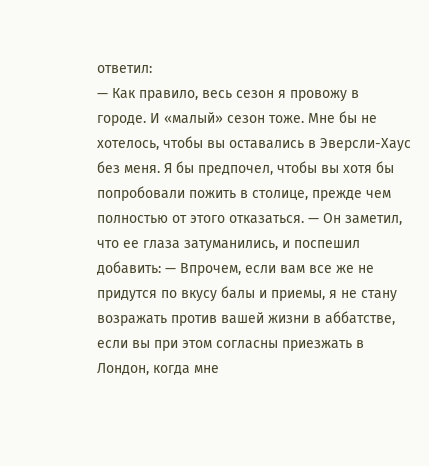ответил:
— Как правило, весь сезон я провожу в городе. И «малый» сезон тоже. Мне бы не хотелось, чтобы вы оставались в Эверсли-Хаус без меня. Я бы предпочел, чтобы вы хотя бы попробовали пожить в столице, прежде чем полностью от этого отказаться. — Он заметил, что ее глаза затуманились, и поспешил добавить: — Впрочем, если вам все же не придутся по вкусу балы и приемы, я не стану возражать против вашей жизни в аббатстве, если вы при этом согласны приезжать в Лондон, когда мне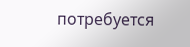потребуется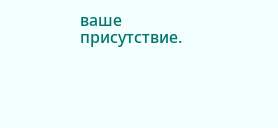ваше присутствие.